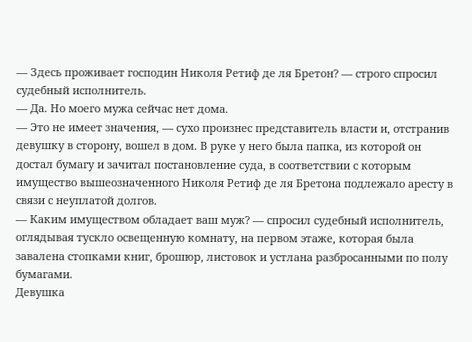— Здесь проживает господин Николя Ретиф де ля Бретон? — строго спросил судебный исполнитель.
— Да. Но моего мужа сейчас нет дома.
— Это не имеет значения, — сухо произнес представитель власти и, отстранив девушку в сторону, вошел в дом. В руке у него была папка, из которой он достал бумагу и зачитал постановление суда, в соответствии с которым имущество вышеозначенного Николя Ретиф де ля Бретона подлежало аресту в связи с неуплатой долгов.
— Каким имуществом обладает ваш муж? — спросил судебный исполнитель, оглядывая тускло освещенную комнату, на первом этаже, которая была завалена стопками книг, брошюр, листовок и устлана разбросанными по полу бумагами.
Девушка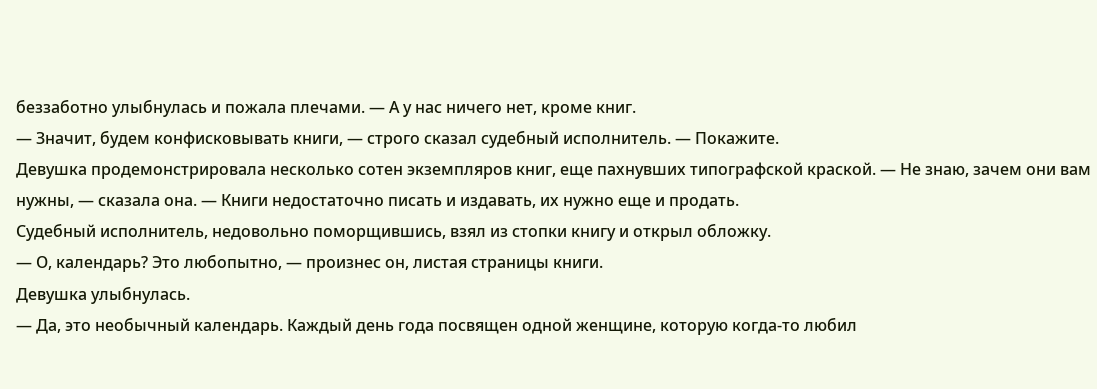беззаботно улыбнулась и пожала плечами. — А у нас ничего нет, кроме книг.
— Значит, будем конфисковывать книги, — строго сказал судебный исполнитель. — Покажите.
Девушка продемонстрировала несколько сотен экземпляров книг, еще пахнувших типографской краской. — Не знаю, зачем они вам нужны, — сказала она. — Книги недостаточно писать и издавать, их нужно еще и продать.
Судебный исполнитель, недовольно поморщившись, взял из стопки книгу и открыл обложку.
— О, календарь? Это любопытно, — произнес он, листая страницы книги.
Девушка улыбнулась.
— Да, это необычный календарь. Каждый день года посвящен одной женщине, которую когда-то любил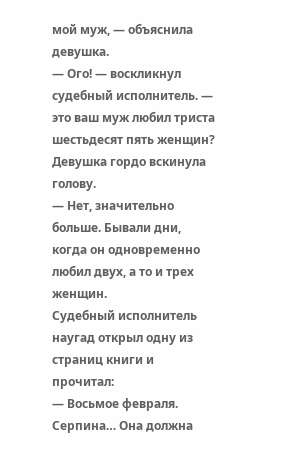мой муж, — объяснила девушка.
— Ого! — воскликнул судебный исполнитель. — это ваш муж любил триста шестьдесят пять женщин?
Девушка гордо вскинула голову.
— Нет, значительно больше. Бывали дни, когда он одновременно любил двух, а то и трех женщин.
Судебный исполнитель наугад открыл одну из страниц книги и прочитал:
— Восьмое февраля. Серпина… Она должна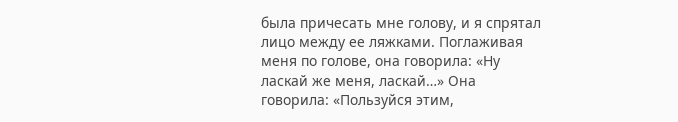была причесать мне голову, и я спрятал лицо между ее ляжками. Поглаживая меня по голове, она говорила: «Ну ласкай же меня, ласкай…» Она говорила: «Пользуйся этим,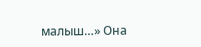малыш…» Она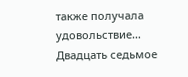также получала удовольствие… Двадцать седьмое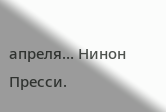апреля… Нинон Пресси.